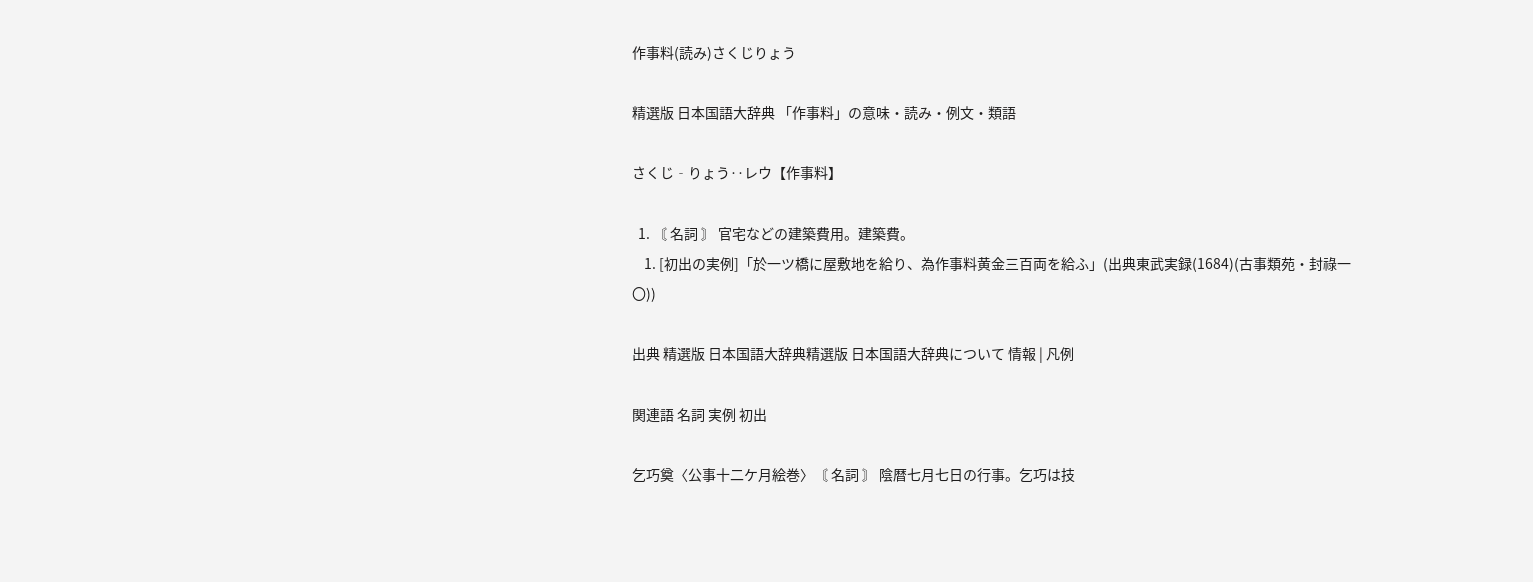作事料(読み)さくじりょう

精選版 日本国語大辞典 「作事料」の意味・読み・例文・類語

さくじ‐りょう‥レウ【作事料】

  1. 〘 名詞 〙 官宅などの建築費用。建築費。
    1. [初出の実例]「於一ツ橋に屋敷地を給り、為作事料黄金三百両を給ふ」(出典東武実録(1684)(古事類苑・封祿一〇))

出典 精選版 日本国語大辞典精選版 日本国語大辞典について 情報 | 凡例

関連語 名詞 実例 初出

乞巧奠〈公事十二ケ月絵巻〉〘 名詞 〙 陰暦七月七日の行事。乞巧は技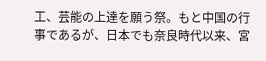工、芸能の上達を願う祭。もと中国の行事であるが、日本でも奈良時代以来、宮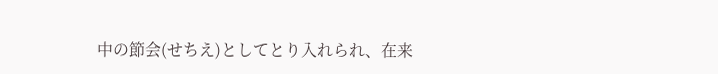中の節会(せちえ)としてとり入れられ、在来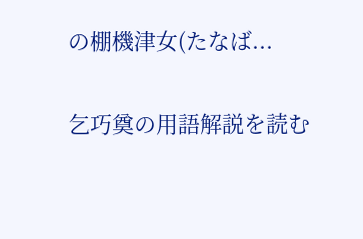の棚機津女(たなば...

乞巧奠の用語解説を読む